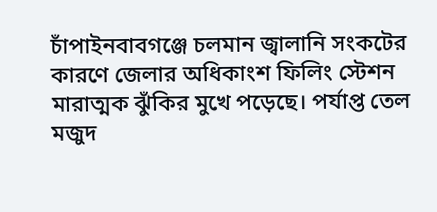চাঁপাইনবাবগঞ্জে চলমান জ্বালানি সংকটের কারণে জেলার অধিকাংশ ফিলিং স্টেশন মারাত্মক ঝুঁকির মুখে পড়েছে। পর্যাপ্ত তেল মজুদ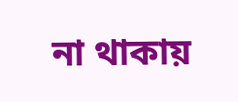না থাকায়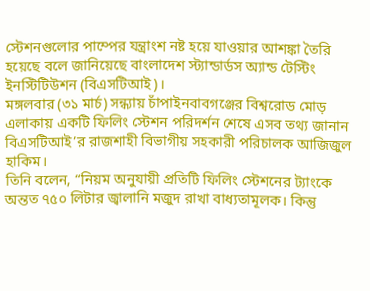স্টেশনগুলোর পাম্পের যন্ত্রাংশ নষ্ট হয়ে যাওয়ার আশঙ্কা তৈরি হয়েছে বলে জানিয়েছে বাংলাদেশ স্ট্যান্ডার্ডস অ্যান্ড টেস্টিং ইনস্টিটিউশন (বিএসটিআই)।
মঙ্গলবার (৩১ মার্চ) সন্ধ্যায় চাঁপাইনবাবগঞ্জের বিশ্বরোড মোড় এলাকায় একটি ফিলিং স্টেশন পরিদর্শন শেষে এসব তথ্য জানান বিএসটিআই’র রাজশাহী বিভাগীয় সহকারী পরিচালক আজিজুল হাকিম।
তিনি বলেন, “নিয়ম অনুযায়ী প্রতিটি ফিলিং স্টেশনের ট্যাংকে অন্তত ৭৫০ লিটার জ্বালানি মজুদ রাখা বাধ্যতামূলক। কিন্তু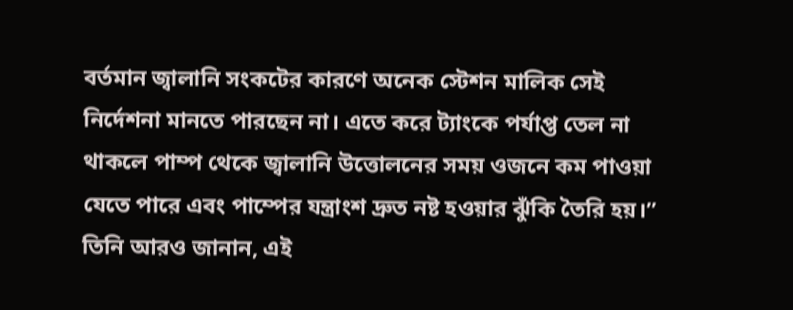বর্তমান জ্বালানি সংকটের কারণে অনেক স্টেশন মালিক সেই নির্দেশনা মানতে পারছেন না। এতে করে ট্যাংকে পর্যাপ্ত তেল না থাকলে পাম্প থেকে জ্বালানি উত্তোলনের সময় ওজনে কম পাওয়া যেতে পারে এবং পাম্পের যন্ত্রাংশ দ্রুত নষ্ট হওয়ার ঝুঁকি তৈরি হয়।”
তিনি আরও জানান, এই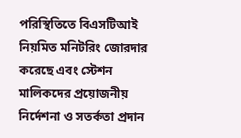পরিস্থিতিতে বিএসটিআই নিয়মিত মনিটরিং জোরদার করেছে এবং স্টেশন মালিকদের প্রয়োজনীয় নির্দেশনা ও সতর্কতা প্রদান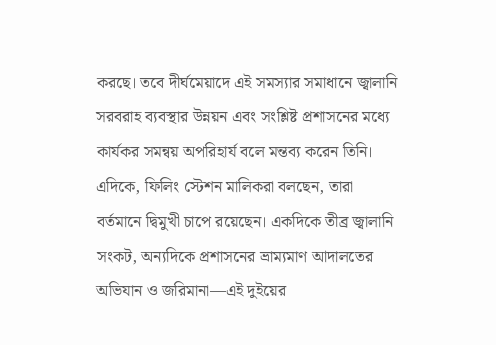করছে। তবে দীর্ঘমেয়াদে এই সমস্যার সমাধানে জ্বালানি সরবরাহ ব্যবস্থার উন্নয়ন এবং সংশ্লিষ্ট প্রশাসনের মধ্যে কার্যকর সমন্বয় অপরিহার্য বলে মন্তব্য করেন তিনি।
এদিকে, ফিলিং স্টেশন মালিকরা বলছেন, তারা বর্তমানে দ্বিমুখী চাপে রয়েছেন। একদিকে তীব্র জ্বালানি সংকট, অন্যদিকে প্রশাসনের ভ্রাম্যমাণ আদালতের অভিযান ও জরিমানা—এই দুইয়ের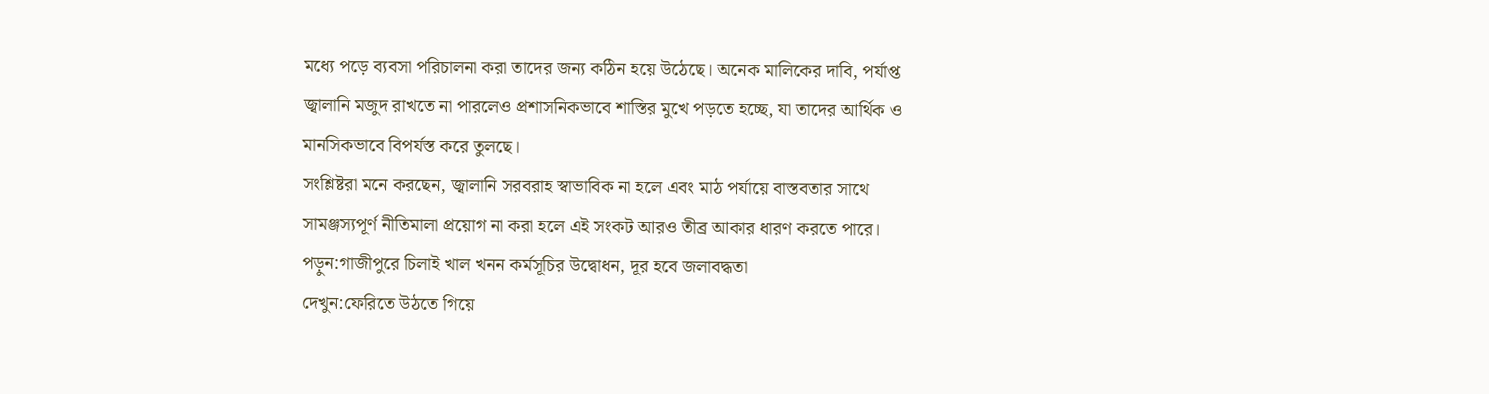মধ্যে পড়ে ব্যবসা পরিচালনা করা তাদের জন্য কঠিন হয়ে উঠেছে। অনেক মালিকের দাবি, পর্যাপ্ত জ্বালানি মজুদ রাখতে না পারলেও প্রশাসনিকভাবে শাস্তির মুখে পড়তে হচ্ছে, যা তাদের আর্থিক ও মানসিকভাবে বিপর্যস্ত করে তুলছে।
সংশ্লিষ্টরা মনে করছেন, জ্বালানি সরবরাহ স্বাভাবিক না হলে এবং মাঠ পর্যায়ে বাস্তবতার সাথে সামঞ্জস্যপূর্ণ নীতিমালা প্রয়োগ না করা হলে এই সংকট আরও তীব্র আকার ধারণ করতে পারে।
পড়ুন:গাজীপুরে চিলাই খাল খনন কর্মসূচির উদ্বোধন, দূর হবে জলাবদ্ধতা
দেখুন:ফেরিতে উঠতে গিয়ে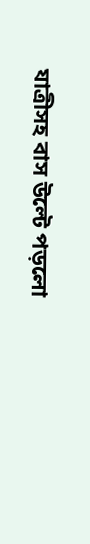যাত্রীসহ বাস উল্টে পড়লো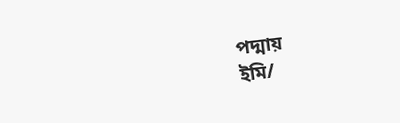পদ্মায়
ইমি/